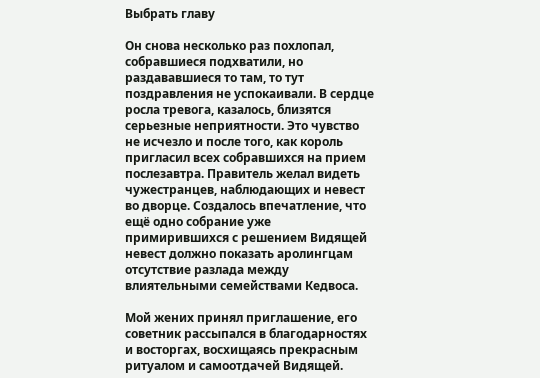Выбрать главу

Он снова несколько раз похлопал, собравшиеся подхватили, но раздававшиеся то там, то тут поздравления не успокаивали. В сердце росла тревога, казалось, близятся серьезные неприятности. Это чувство не исчезло и после того, как король пригласил всех собравшихся на прием послезавтра. Правитель желал видеть чужестранцев, наблюдающих и невест во дворце. Создалось впечатление, что ещё одно собрание уже примирившихся с решением Видящей невест должно показать аролингцам отсутствие разлада между влиятельными семействами Кедвоса.

Мой жених принял приглашение, его советник рассыпался в благодарностях и восторгах, восхищаясь прекрасным ритуалом и самоотдачей Видящей.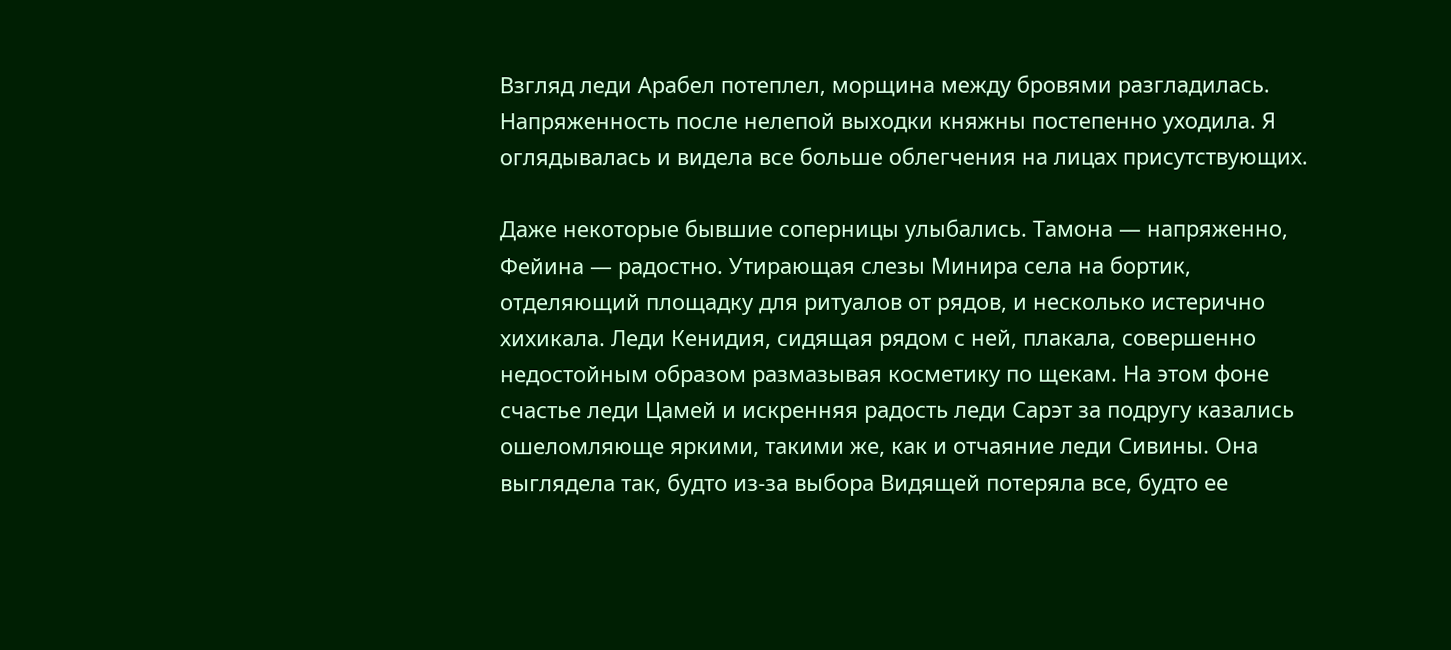Взгляд леди Арабел потеплел, морщина между бровями разгладилась. Напряженность после нелепой выходки княжны постепенно уходила. Я оглядывалась и видела все больше облегчения на лицах присутствующих.

Даже некоторые бывшие соперницы улыбались. Тамона — напряженно, Фейина — радостно. Утирающая слезы Минира села на бортик, отделяющий площадку для ритуалов от рядов, и несколько истерично хихикала. Леди Кенидия, сидящая рядом с ней, плакала, совершенно недостойным образом размазывая косметику по щекам. На этом фоне счастье леди Цамей и искренняя радость леди Сарэт за подругу казались ошеломляюще яркими, такими же, как и отчаяние леди Сивины. Она выглядела так, будто из-за выбора Видящей потеряла все, будто ее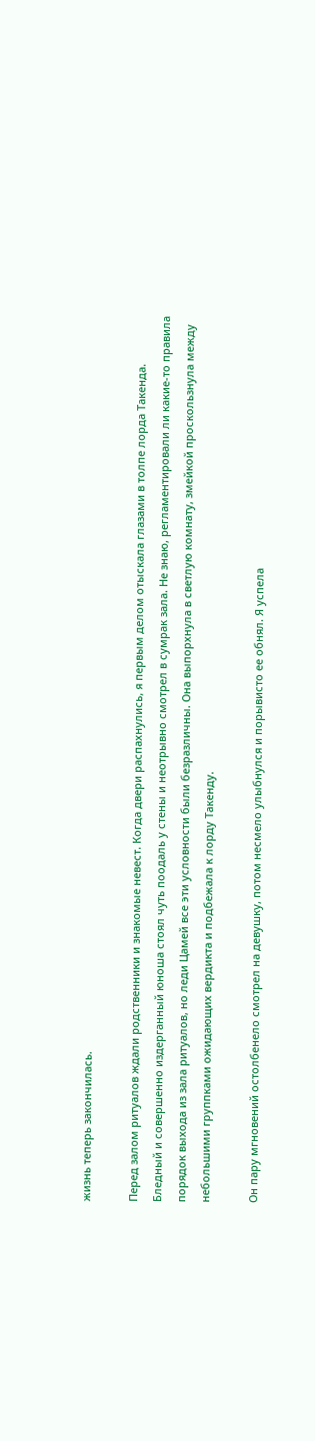жизнь теперь закончилась.

Перед залом ритуалов ждали родственники и знакомые невест. Когда двери распахнулись, я первым делом отыскала глазами в толпе лорда Такенда. Бледный и совершенно издерганный юноша стоял чуть поодаль у стены и неотрывно смотрел в сумрак зала. Не знаю, регламентировали ли какие-то правила порядок выхода из зала ритуалов, но леди Цамей все эти условности были безразличны. Она выпорхнула в светлую комнату, змейкой проскользнула между небольшими группками ожидающих вердикта и подбежала к лорду Такенду.

Он пару мгновений остолбенело смотрел на девушку, потом несмело улыбнулся и порывисто ее обнял. Я успела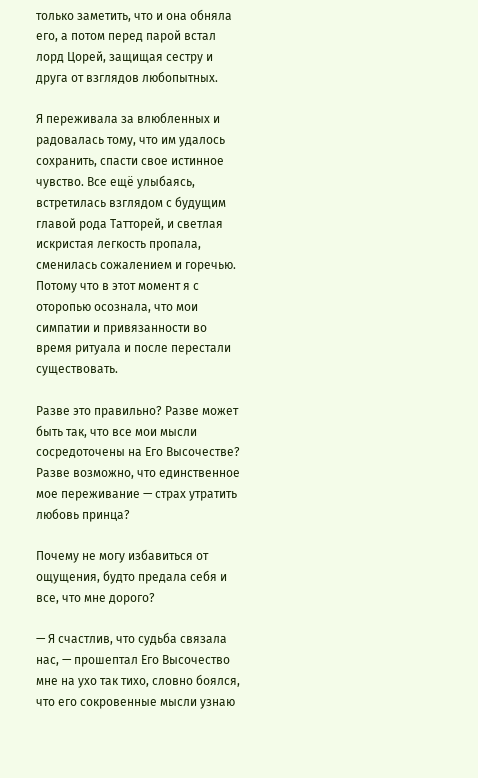только заметить, что и она обняла его, а потом перед парой встал лорд Цорей, защищая сестру и друга от взглядов любопытных.

Я переживала за влюбленных и радовалась тому, что им удалось сохранить, спасти свое истинное чувство. Все ещё улыбаясь, встретилась взглядом с будущим главой рода Татторей, и светлая искристая легкость пропала, сменилась сожалением и горечью. Потому что в этот момент я с оторопью осознала, что мои симпатии и привязанности во время ритуала и после перестали существовать.

Разве это правильно? Разве может быть так, что все мои мысли сосредоточены на Его Высочестве? Разве возможно, что единственное мое переживание — страх утратить любовь принца?

Почему не могу избавиться от ощущения, будто предала себя и все, что мне дорого?

— Я счастлив, что судьба связала нас, — прошептал Его Высочество мне на ухо так тихо, словно боялся, что его сокровенные мысли узнаю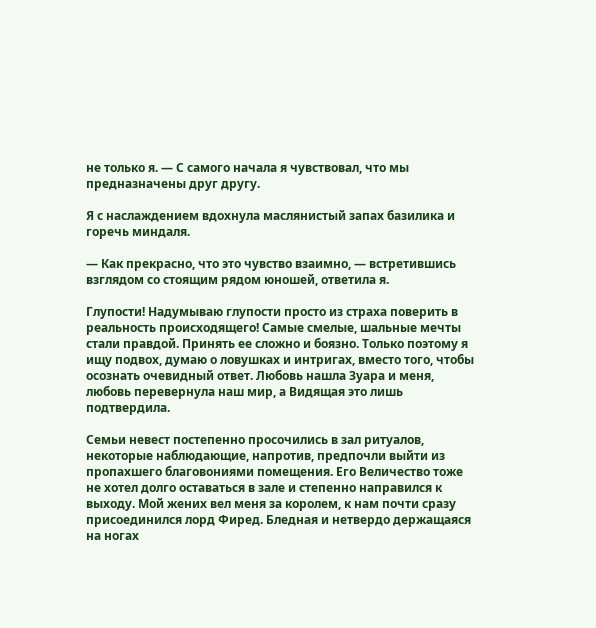не только я. — С самого начала я чувствовал, что мы предназначены друг другу.

Я с наслаждением вдохнула маслянистый запах базилика и горечь миндаля.

— Как прекрасно, что это чувство взаимно, — встретившись взглядом со стоящим рядом юношей, ответила я.

Глупости! Надумываю глупости просто из страха поверить в реальность происходящего! Самые смелые, шальные мечты стали правдой. Принять ее сложно и боязно. Только поэтому я ищу подвох, думаю о ловушках и интригах, вместо того, чтобы осознать очевидный ответ. Любовь нашла Зуара и меня, любовь перевернула наш мир, а Видящая это лишь подтвердила.

Семьи невест постепенно просочились в зал ритуалов, некоторые наблюдающие, напротив, предпочли выйти из пропахшего благовониями помещения. Его Величество тоже не хотел долго оставаться в зале и степенно направился к выходу. Мой жених вел меня за королем, к нам почти сразу присоединился лорд Фиред. Бледная и нетвердо держащаяся на ногах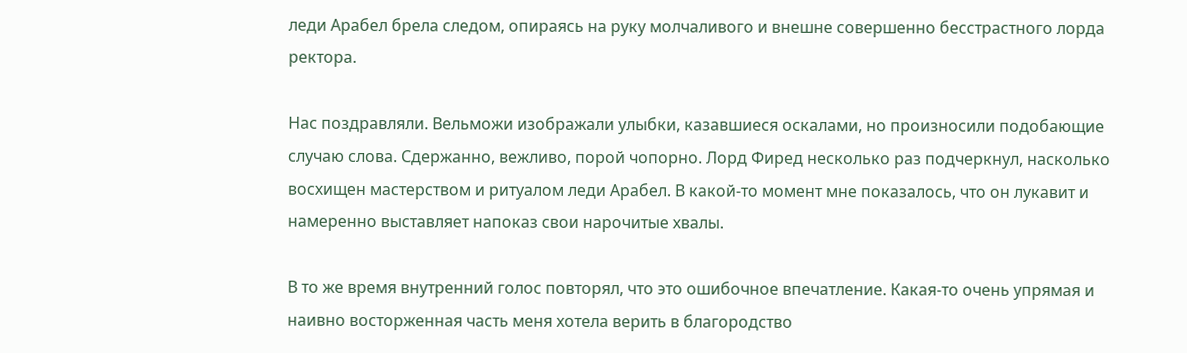леди Арабел брела следом, опираясь на руку молчаливого и внешне совершенно бесстрастного лорда ректора.

Нас поздравляли. Вельможи изображали улыбки, казавшиеся оскалами, но произносили подобающие случаю слова. Сдержанно, вежливо, порой чопорно. Лорд Фиред несколько раз подчеркнул, насколько восхищен мастерством и ритуалом леди Арабел. В какой-то момент мне показалось, что он лукавит и намеренно выставляет напоказ свои нарочитые хвалы.

В то же время внутренний голос повторял, что это ошибочное впечатление. Какая-то очень упрямая и наивно восторженная часть меня хотела верить в благородство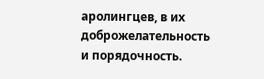аролингцев, в их доброжелательность и порядочность.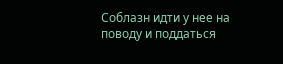Соблазн идти у нее на поводу и поддаться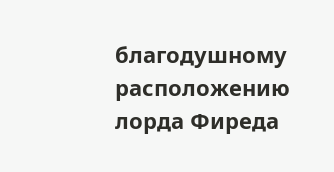благодушному расположению лорда Фиреда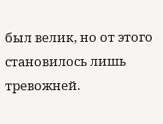был велик, но от этого становилось лишь тревожней.